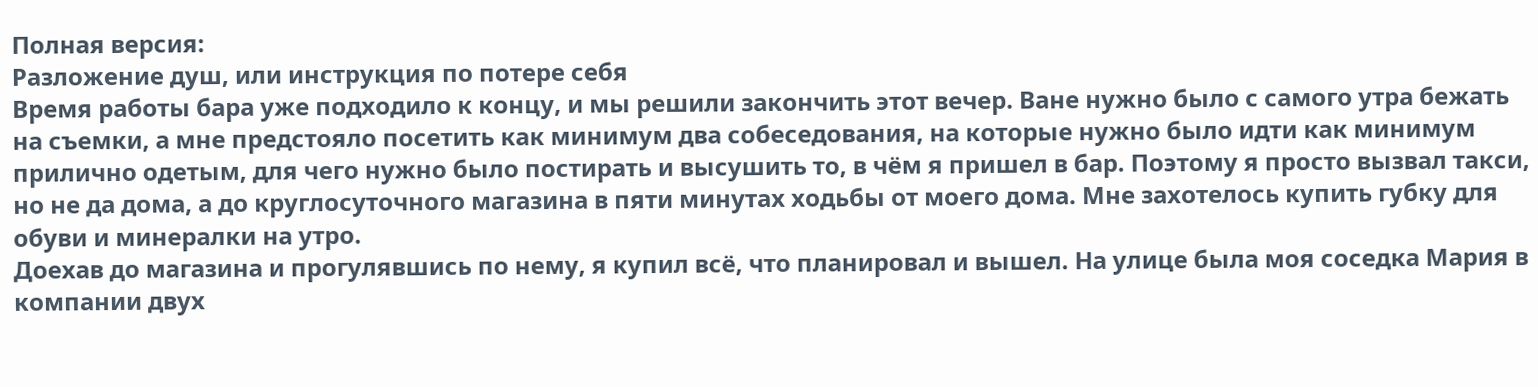Полная версия:
Разложение душ, или инструкция по потере себя
Время работы бара уже подходило к концу, и мы решили закончить этот вечер. Ване нужно было с самого утра бежать на съемки, а мне предстояло посетить как минимум два собеседования, на которые нужно было идти как минимум прилично одетым, для чего нужно было постирать и высушить то, в чём я пришел в бар. Поэтому я просто вызвал такси, но не да дома, а до круглосуточного магазина в пяти минутах ходьбы от моего дома. Мне захотелось купить губку для обуви и минералки на утро.
Доехав до магазина и прогулявшись по нему, я купил всё, что планировал и вышел. На улице была моя соседка Мария в компании двух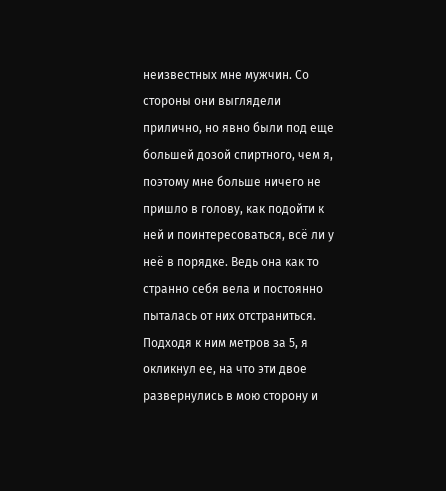неизвестных мне мужчин. Со стороны они выглядели прилично, но явно были под еще большей дозой спиртного, чем я, поэтому мне больше ничего не пришло в голову, как подойти к ней и поинтересоваться, всё ли у неё в порядке. Ведь она как то странно себя вела и постоянно пыталась от них отстраниться. Подходя к ним метров за 5, я окликнул ее, на что эти двое развернулись в мою сторону и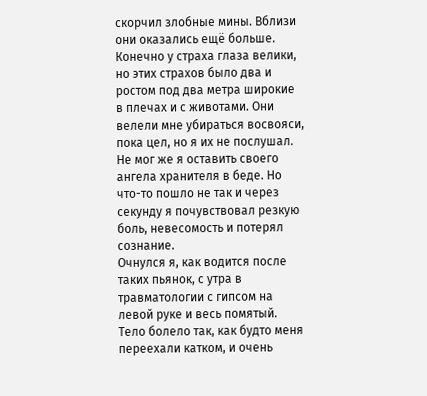скорчил злобные мины. Вблизи они оказались ещё больше. Конечно у страха глаза велики, но этих страхов было два и ростом под два метра широкие в плечах и с животами. Они велели мне убираться восвояси, пока цел, но я их не послушал. Не мог же я оставить своего ангела хранителя в беде. Но что-то пошло не так и через секунду я почувствовал резкую боль, невесомость и потерял сознание.
Очнулся я, как водится после таких пьянок, с утра в травматологии с гипсом на левой руке и весь помятый. Тело болело так, как будто меня переехали катком, и очень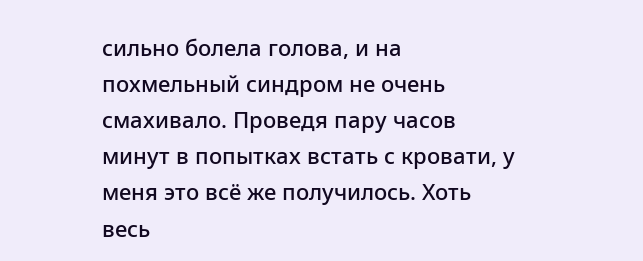сильно болела голова, и на похмельный синдром не очень смахивало. Проведя пару часов минут в попытках встать с кровати, у меня это всё же получилось. Хоть весь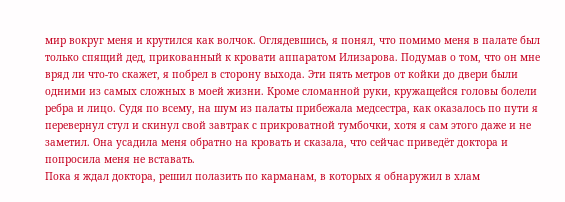мир вокруг меня и крутился как волчок. Оглядевшись, я понял, что помимо меня в палате был только спящий дед, прикованный к кровати аппаратом Илизарова. Подумав о том, что он мне вряд ли что-то скажет, я побрел в сторону выхода. Эти пять метров от койки до двери были одними из самых сложных в моей жизни. Кроме сломанной руки, кружащейся головы болели ребра и лицо. Судя по всему, на шум из палаты прибежала медсестра, как оказалось по пути я перевернул стул и скинул свой завтрак с прикроватной тумбочки, хотя я сам этого даже и не заметил. Она усадила меня обратно на кровать и сказала, что сейчас приведёт доктора и попросила меня не вставать.
Пока я ждал доктора, решил полазить по карманам, в которых я обнаружил в хлам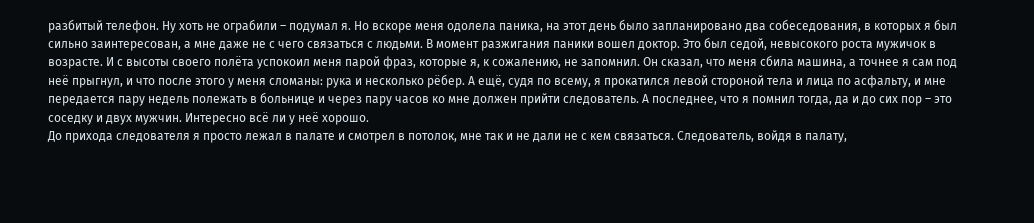разбитый телефон. Ну хоть не ограбили – подумал я. Но вскоре меня одолела паника, на этот день было запланировано два собеседования, в которых я был сильно заинтересован, а мне даже не с чего связаться с людьми. В момент разжигания паники вошел доктор. Это был седой, невысокого роста мужичок в возрасте. И с высоты своего полёта успокоил меня парой фраз, которые я, к сожалению, не запомнил. Он сказал, что меня сбила машина, а точнее я сам под неё прыгнул, и что после этого у меня сломаны: рука и несколько рёбер. А ещё, судя по всему, я прокатился левой стороной тела и лица по асфальту, и мне передается пару недель полежать в больнице и через пару часов ко мне должен прийти следователь. А последнее, что я помнил тогда, да и до сих пор – это соседку и двух мужчин. Интересно всё ли у неё хорошо.
До прихода следователя я просто лежал в палате и смотрел в потолок, мне так и не дали не с кем связаться. Следователь, войдя в палату,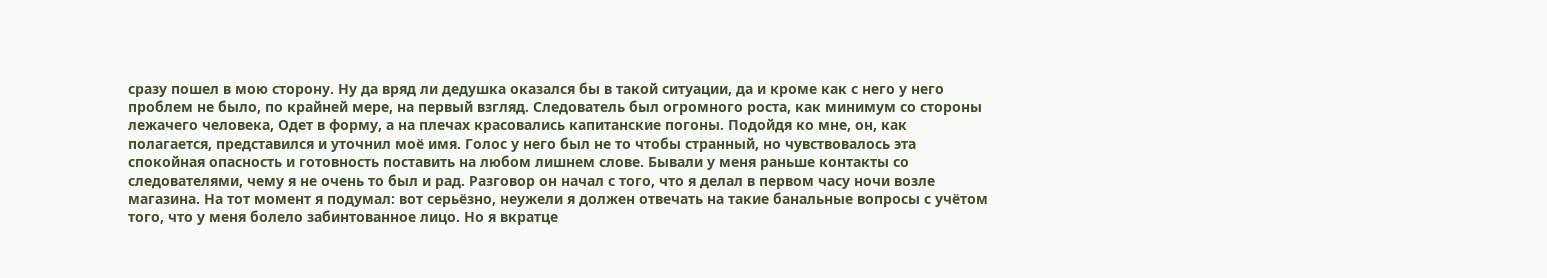сразу пошел в мою сторону. Ну да вряд ли дедушка оказался бы в такой ситуации, да и кроме как с него у него проблем не было, по крайней мере, на первый взгляд. Следователь был огромного роста, как минимум со стороны лежачего человека, Одет в форму, а на плечах красовались капитанские погоны. Подойдя ко мне, он, как полагается, представился и уточнил моё имя. Голос у него был не то чтобы странный, но чувствовалось эта спокойная опасность и готовность поставить на любом лишнем слове. Бывали у меня раньше контакты со следователями, чему я не очень то был и рад. Разговор он начал с того, что я делал в первом часу ночи возле магазина. На тот момент я подумал: вот серьёзно, неужели я должен отвечать на такие банальные вопросы с учётом того, что у меня болело забинтованное лицо. Но я вкратце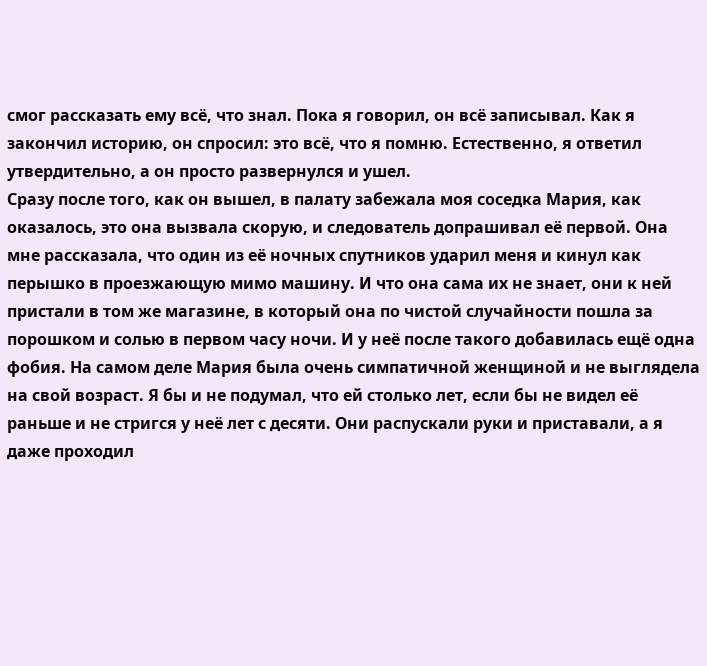смог рассказать ему всё, что знал. Пока я говорил, он всё записывал. Как я закончил историю, он спросил: это всё, что я помню. Естественно, я ответил утвердительно, а он просто развернулся и ушел.
Сразу после того, как он вышел, в палату забежала моя соседка Мария, как оказалось, это она вызвала скорую, и следователь допрашивал её первой. Она мне рассказала, что один из её ночных спутников ударил меня и кинул как перышко в проезжающую мимо машину. И что она сама их не знает, они к ней пристали в том же магазине, в который она по чистой случайности пошла за порошком и солью в первом часу ночи. И у неё после такого добавилась ещё одна фобия. На самом деле Мария была очень симпатичной женщиной и не выглядела на свой возраст. Я бы и не подумал, что ей столько лет, если бы не видел её раньше и не стригся у неё лет с десяти. Они распускали руки и приставали, а я даже проходил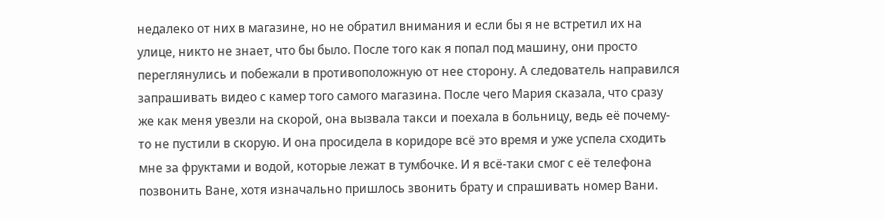недалеко от них в магазине, но не обратил внимания и если бы я не встретил их на улице, никто не знает, что бы было. После того как я попал под машину, они просто переглянулись и побежали в противоположную от нее сторону. А следователь направился запрашивать видео с камер того самого магазина. После чего Мария сказала, что сразу же как меня увезли на скорой, она вызвала такси и поехала в больницу, ведь её почему-то не пустили в скорую. И она просидела в коридоре всё это время и уже успела сходить мне за фруктами и водой, которые лежат в тумбочке. И я всё-таки смог с её телефона позвонить Ване, хотя изначально пришлось звонить брату и спрашивать номер Вани.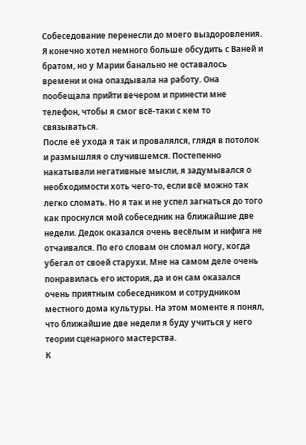Собеседование перенесли до моего выздоровления. Я конечно хотел немного больше обсудить с Ваней и братом, но у Марии банально не оставалось времени и она опаздывала на работу. Она пообещала прийти вечером и принести мне телефон, чтобы я смог всё-таки с кем то связываться.
После её ухода я так и провалялся, глядя в потолок и размышляя о случившемся. Постепенно накатывали негативные мысли, я задумывался о необходимости хоть чего-то, если всё можно так легко сломать. Но я так и не успел загнаться до того как проснулся мой собеседник на ближайшие две недели. Дедок оказался очень весёлым и нифига не отчаивался. По его словам он сломал ногу, когда убегал от своей старухи. Мне на самом деле очень понравилась его история, да и он сам оказался очень приятным собеседником и сотрудником местного дома культуры. На этом моменте я понял, что ближайшие две недели я буду учиться у него теории сценарного мастерства.
К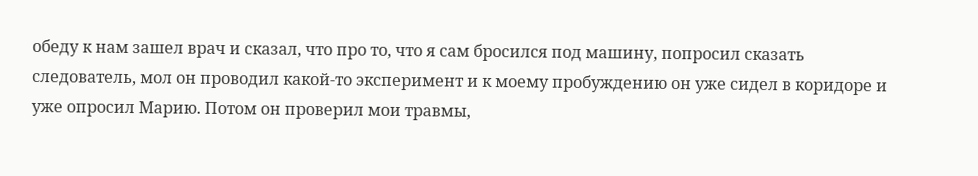обеду к нам зашел врач и сказал, что про то, что я сам бросился под машину, попросил сказать следователь, мол он проводил какой-то эксперимент и к моему пробуждению он уже сидел в коридоре и уже опросил Марию. Потом он проверил мои травмы,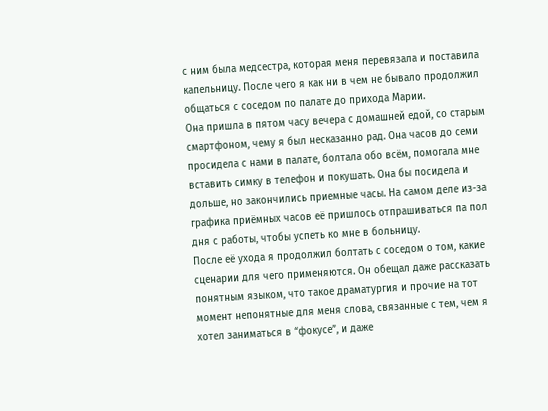с ним была медсестра, которая меня перевязала и поставила капельницу. После чего я как ни в чем не бывало продолжил общаться с соседом по палате до прихода Марии.
Она пришла в пятом часу вечера с домашней едой, со старым смартфоном, чему я был несказанно рад. Она часов до семи просидела с нами в палате, болтала обо всём, помогала мне вставить симку в телефон и покушать. Она бы посидела и дольше, но закончились приемные часы. На самом деле из-за графика приёмных часов её пришлось отпрашиваться па пол дня с работы, чтобы успеть ко мне в больницу.
После её ухода я продолжил болтать с соседом о том, какие сценарии для чего применяются. Он обещал даже рассказать понятным языком, что такое драматургия и прочие на тот момент непонятные для меня слова, связанные с тем, чем я хотел заниматься в “фокусе”, и даже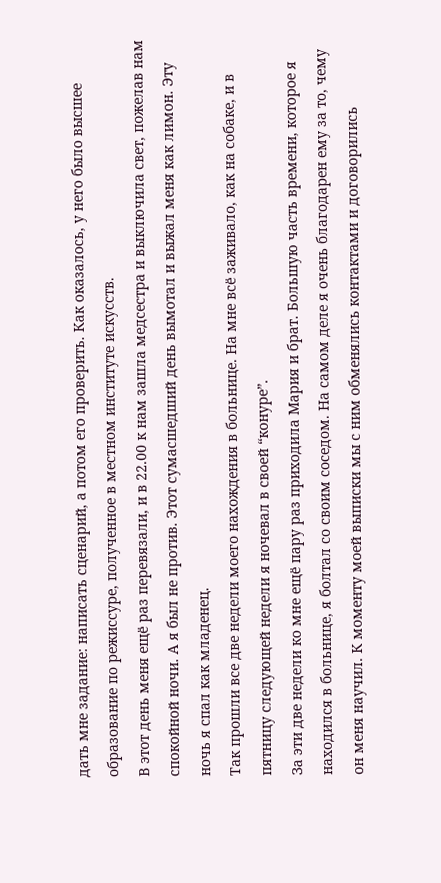дать мне задание: написать сценарий, а потом его проверить. Как оказалось, у него было высшее образование по режиссуре, полученное в местном институте искусств.
В этот день меня ещё раз перевязали, и в 22.00 к нам зашла медсестра и выключила свет, пожелав нам спокойной ночи. А я был не против. Этот сумасшедший день вымотал и выжал меня как лимон. Эту ночь я спал как младенец.
Так прошли все две недели моего нахождения в больнице. На мне всё заживало, как на собаке, и в пятницу следующей недели я ночевал в своей “конуре”.
За эти две недели ко мне ещё пару раз приходила Мария и брат. Большую часть времени, которое я находился в больнице, я болтал со своим соседом. На самом деле я очень благодарен ему за то, чему он меня научил. К моменту моей выписки мы с ним обменялись контактами и договорились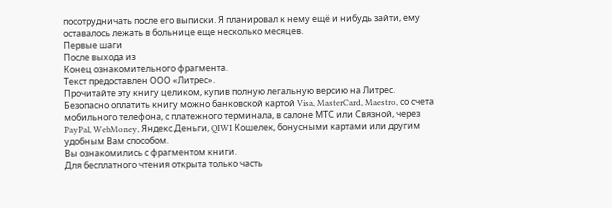посотрудничать после его выписки. Я планировал к нему ещё и нибудь зайти, ему оставалось лежать в больнице еще несколько месяцев.
Первые шаги
После выхода из
Конец ознакомительного фрагмента.
Текст предоставлен ООО «Литрес».
Прочитайте эту книгу целиком, купив полную легальную версию на Литрес.
Безопасно оплатить книгу можно банковской картой Visa, MasterCard, Maestro, со счета мобильного телефона, с платежного терминала, в салоне МТС или Связной, через PayPal, WebMoney, Яндекс.Деньги, QIWI Кошелек, бонусными картами или другим удобным Вам способом.
Вы ознакомились с фрагментом книги.
Для бесплатного чтения открыта только часть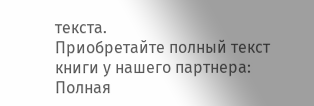текста.
Приобретайте полный текст книги у нашего партнера:
Полная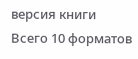версия книги
Всего 10 форматов